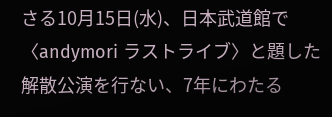さる10月15日(水)、日本武道館で〈andymori ラストライブ〉と題した解散公演を行ない、7年にわたる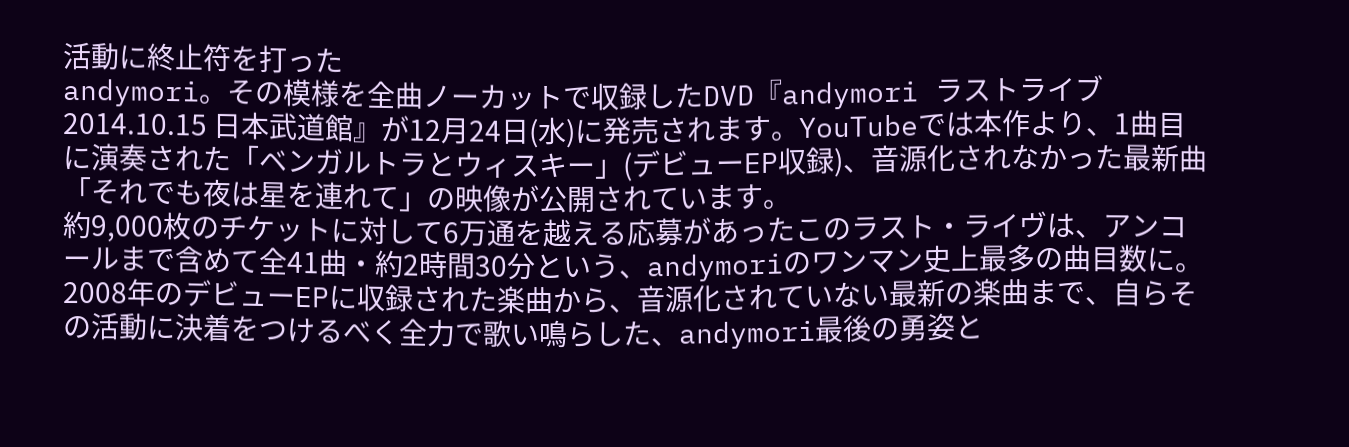活動に終止符を打った
andymori。その模様を全曲ノーカットで収録したDVD『andymori ラストライブ 2014.10.15 日本武道館』が12月24日(水)に発売されます。YouTubeでは本作より、1曲目に演奏された「ベンガルトラとウィスキー」(デビューEP収録)、音源化されなかった最新曲「それでも夜は星を連れて」の映像が公開されています。
約9,000枚のチケットに対して6万通を越える応募があったこのラスト・ライヴは、アンコールまで含めて全41曲・約2時間30分という、andymoriのワンマン史上最多の曲目数に。2008年のデビューEPに収録された楽曲から、音源化されていない最新の楽曲まで、自らその活動に決着をつけるべく全力で歌い鳴らした、andymori最後の勇姿と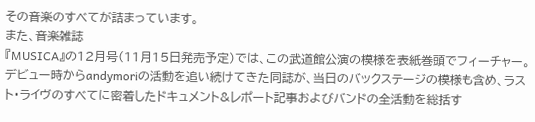その音楽のすべてが詰まっています。
また、音楽雑誌
『MUSICA』の12月号(11月15日発売予定)では、この武道館公演の模様を表紙巻頭でフィーチャー。デビュー時からandymoriの活動を追い続けてきた同誌が、当日のバックステージの模様も含め、ラスト・ライヴのすべてに密着したドキュメント&レポート記事およびバンドの全活動を総括す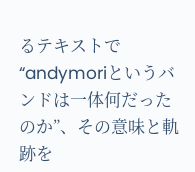るテキストで“andymoriというバンドは一体何だったのか”、その意味と軌跡を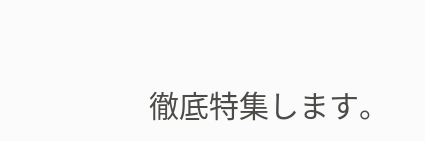徹底特集します。